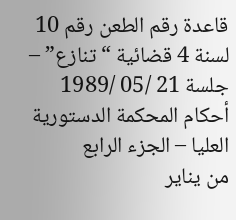قاعدة رقم الطعن رقم 10 لسنة 4 قضائية “تنازع” – جلسة 21 /05 /1989
أحكام المحكمة الدستورية العليا – الجزء الرابع
من يناير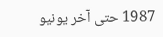1987 حتى آخر يونيو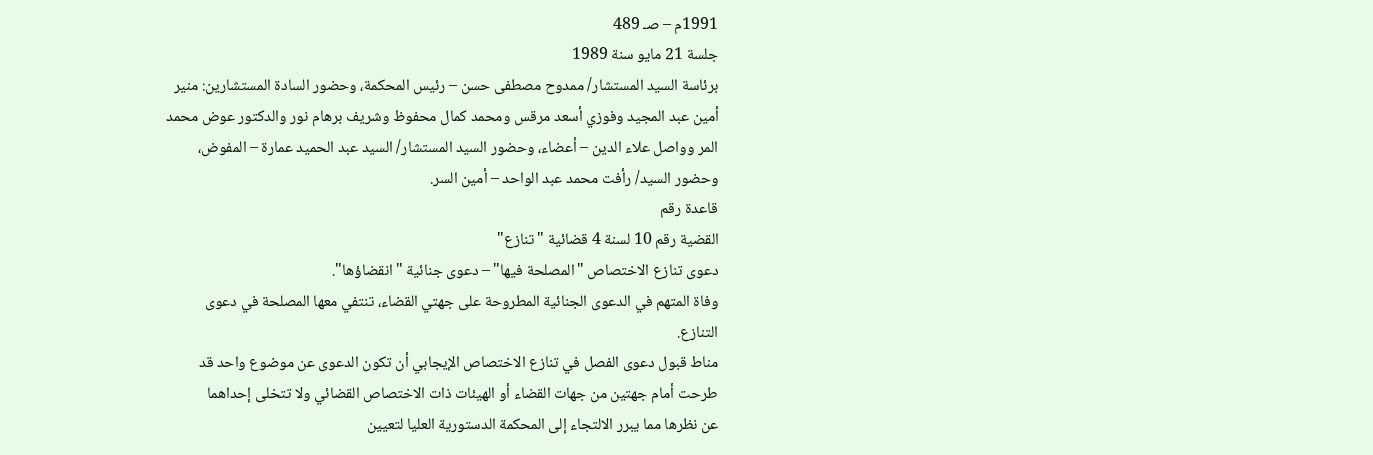1991م – صـ 489
جلسة 21 مايو سنة 1989
برئاسة السيد المستشار/ ممدوح مصطفى حسن – رئيس المحكمة، وحضور السادة المستشارين: منير أمين عبد المجيد وفوزي أسعد مرقس ومحمد كمال محفوظ وشريف برهام نور والدكتور عوض محمد المر وواصل علاء الدين – أعضاء، وحضور السيد المستشار/ السيد عبد الحميد عمارة – المفوض، وحضور السيد/ رأفت محمد عبد الواحد – أمين السر.
قاعدة رقم
القضية رقم 10 لسنة 4 قضائية "تنازع"
دعوى تنازع الاختصاص "المصلحة فيها" – دعوى جنائية "انقضاؤها".
وفاة المتهم في الدعوى الجنائية المطروحة على جهتي القضاء، تنتفي معها المصلحة في دعوى
التنازع.
مناط قبول دعوى الفصل في تنازع الاختصاص الإيجابي أن تكون الدعوى عن موضوع واحد قد
طرحت أمام جهتين من جهات القضاء أو الهيئات ذات الاختصاص القضائي ولا تتخلى إحداهما
عن نظرها مما يبرر الالتجاء إلى المحكمة الدستورية العليا لتعيين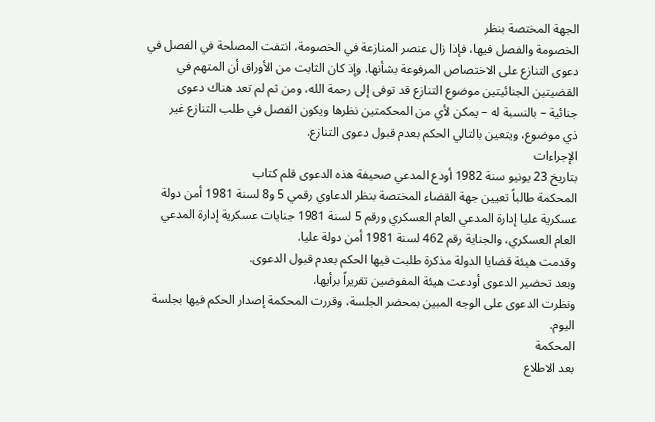الجهة المختصة بنظر
الخصومة والفصل فيها، فإذا زال عنصر المنازعة في الخصومة، انتفت المصلحة في الفصل في
دعوى التنازع على الاختصاص المرفوعة بشأنها. وإذ كان الثابت من الأوراق أن المتهم في
القضيتين الجنائيتين موضوع التنازع قد توفى إلى رحمة الله، ومن ثم لم تعد هناك دعوى
جنائية – بالنسبة له – يمكن لأي من المحكمتين نظرها ويكون الفصل في طلب التنازع غير
ذي موضوع، ويتعين بالتالي الحكم بعدم قبول دعوى التنازع.
الإجراءات
بتاريخ 23 يونيو سنة 1982 أودع المدعي صحيفة هذه الدعوى قلم كتاب
المحكمة طالباً تعيين جهة القضاء المختصة بنظر الدعاوي رقمي 5 و8 لسنة 1981 أمن دولة
عسكرية عليا إدارة المدعي العام العسكري ورقم 5 لسنة 1981 جنايات عسكرية إدارة المدعي
العام العسكري، والجناية رقم 462 لسنة 1981 أمن دولة عليا.
وقدمت هيئة قضايا الدولة مذكرة طلبت فيها الحكم بعدم قبول الدعوى.
وبعد تحضير الدعوى أودعت هيئة المفوضين تقريراً برأيها.
ونظرت الدعوى على الوجه المبين بمحضر الجلسة، وقررت المحكمة إصدار الحكم فيها بجلسة
اليوم.
المحكمة
بعد الاطلاع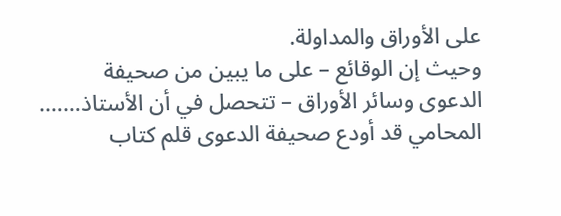على الأوراق والمداولة.
وحيث إن الوقائع – على ما يبين من صحيفة الدعوى وسائر الأوراق – تتحصل في أن الأستاذ…….
المحامي قد أودع صحيفة الدعوى قلم كتاب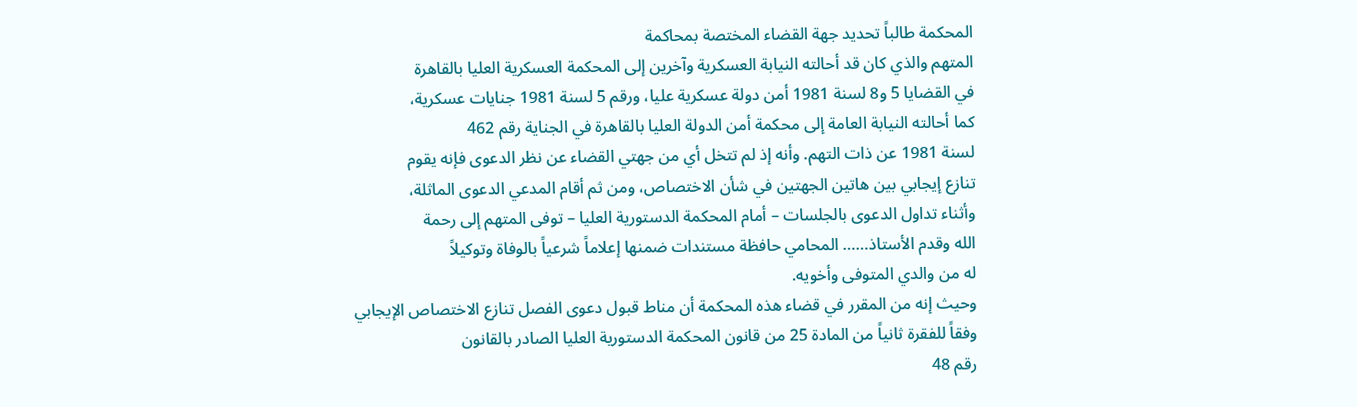المحكمة طالباً تحديد جهة القضاء المختصة بمحاكمة
المتهم والذي كان قد أحالته النيابة العسكرية وآخرين إلى المحكمة العسكرية العليا بالقاهرة
في القضايا 5 و8 لسنة 1981 أمن دولة عسكرية عليا، ورقم 5 لسنة 1981 جنايات عسكرية،
كما أحالته النيابة العامة إلى محكمة أمن الدولة العليا بالقاهرة في الجناية رقم 462
لسنة 1981 عن ذات التهم. وأنه إذ لم تتخل أي من جهتي القضاء عن نظر الدعوى فإنه يقوم
تنازع إيجابي بين هاتين الجهتين في شأن الاختصاص، ومن ثم أقام المدعي الدعوى الماثلة،
وأثناء تداول الدعوى بالجلسات – أمام المحكمة الدستورية العليا – توفى المتهم إلى رحمة
الله وقدم الأستاذ…… المحامي حافظة مستندات ضمنها إعلاماً شرعياً بالوفاة وتوكيلاً
له من والدي المتوفى وأخويه.
وحيث إنه من المقرر في قضاء هذه المحكمة أن مناط قبول دعوى الفصل تنازع الاختصاص الإيجابي
وفقاً للفقرة ثانياً من المادة 25 من قانون المحكمة الدستورية العليا الصادر بالقانون
رقم 48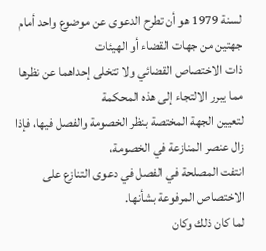لسنة 1979 هو أن تطرح الدعوى عن موضوع واحد أمام جهتين من جهات القضاء أو الهيئات
ذات الاختصاص القضائي ولا تتخلى إحداهما عن نظرها مما يبرر الالتجاء إلى هذه المحكمة
لتعيين الجهة المختصة بنظر الخصومة والفصل فيها، فإذا زال عنصر المنازعة في الخصومة،
انتفت المصلحة في الفصل في دعوى التنازع على الاختصاص المرفوعة بشأنها.
لما كان ذلك وكان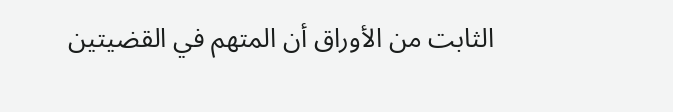الثابت من الأوراق أن المتهم في القضيتين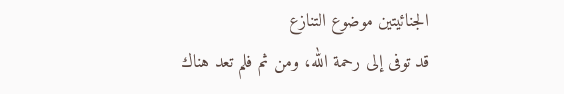الجنائيتين موضوع التنازع
قد توفى إلى رحمة الله، ومن ثم فلم تعد هناك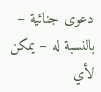دعوى جنائية – بالنسبة له – يمكن لأي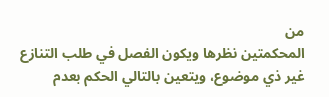من
المحكمتين نظرها ويكون الفصل في طلب التنازع غير ذي موضوع، ويتعين بالتالي الحكم بعدم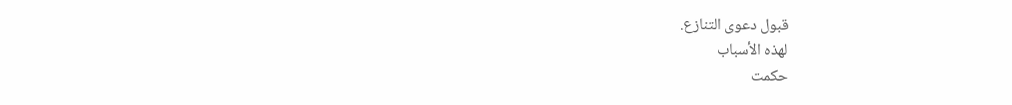قبول دعوى التنازع.
لهذه الأسباب
حكمت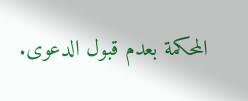المحكمة بعدم قبول الدعوى.